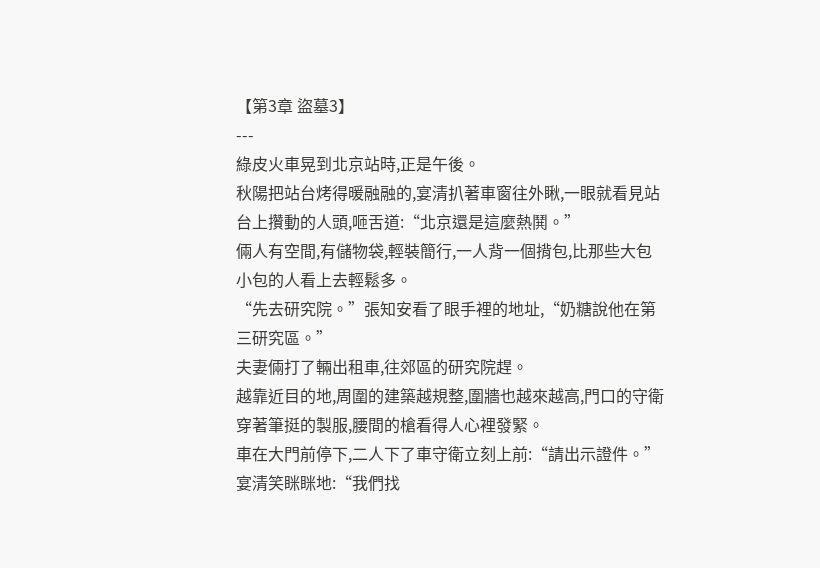【第3章 盜墓3】
---
綠皮火車晃到北京站時,正是午後。
秋陽把站台烤得暖融融的,宴清扒著車窗往外瞅,一眼就看見站台上攢動的人頭,咂舌道:“北京還是這麼熱鬨。”
倆人有空間,有儲物袋,輕裝簡行,一人背一個揹包,比那些大包小包的人看上去輕鬆多。
“先去研究院。”張知安看了眼手裡的地址,“奶糖說他在第三研究區。”
夫妻倆打了輛出租車,往郊區的研究院趕。
越靠近目的地,周圍的建築越規整,圍牆也越來越高,門口的守衛穿著筆挺的製服,腰間的槍看得人心裡發緊。
車在大門前停下,二人下了車守衛立刻上前:“請出示證件。”
宴清笑眯眯地:“我們找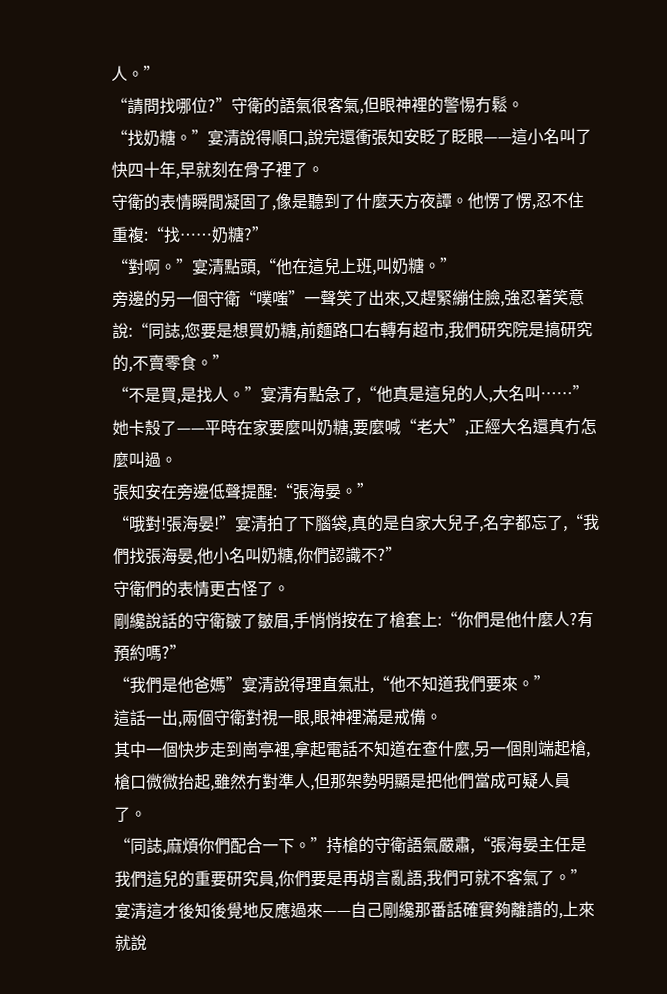人。”
“請問找哪位?”守衛的語氣很客氣,但眼神裡的警惕冇鬆。
“找奶糖。”宴清說得順口,說完還衝張知安眨了眨眼——這小名叫了快四十年,早就刻在骨子裡了。
守衛的表情瞬間凝固了,像是聽到了什麼天方夜譚。他愣了愣,忍不住重複:“找……奶糖?”
“對啊。”宴清點頭,“他在這兒上班,叫奶糖。”
旁邊的另一個守衛“噗嗤”一聲笑了出來,又趕緊繃住臉,強忍著笑意說:“同誌,您要是想買奶糖,前麵路口右轉有超市,我們研究院是搞研究的,不賣零食。”
“不是買,是找人。”宴清有點急了,“他真是這兒的人,大名叫……”
她卡殼了——平時在家要麼叫奶糖,要麼喊“老大”,正經大名還真冇怎麼叫過。
張知安在旁邊低聲提醒:“張海晏。”
“哦對!張海晏!”宴清拍了下腦袋,真的是自家大兒子,名字都忘了,“我們找張海晏,他小名叫奶糖,你們認識不?”
守衛們的表情更古怪了。
剛纔說話的守衛皺了皺眉,手悄悄按在了槍套上:“你們是他什麼人?有預約嗎?”
“我們是他爸媽”宴清說得理直氣壯,“他不知道我們要來。”
這話一出,兩個守衛對視一眼,眼神裡滿是戒備。
其中一個快步走到崗亭裡,拿起電話不知道在查什麼,另一個則端起槍,槍口微微抬起,雖然冇對準人,但那架勢明顯是把他們當成可疑人員了。
“同誌,麻煩你們配合一下。”持槍的守衛語氣嚴肅,“張海晏主任是我們這兒的重要研究員,你們要是再胡言亂語,我們可就不客氣了。”
宴清這才後知後覺地反應過來——自己剛纔那番話確實夠離譜的,上來就說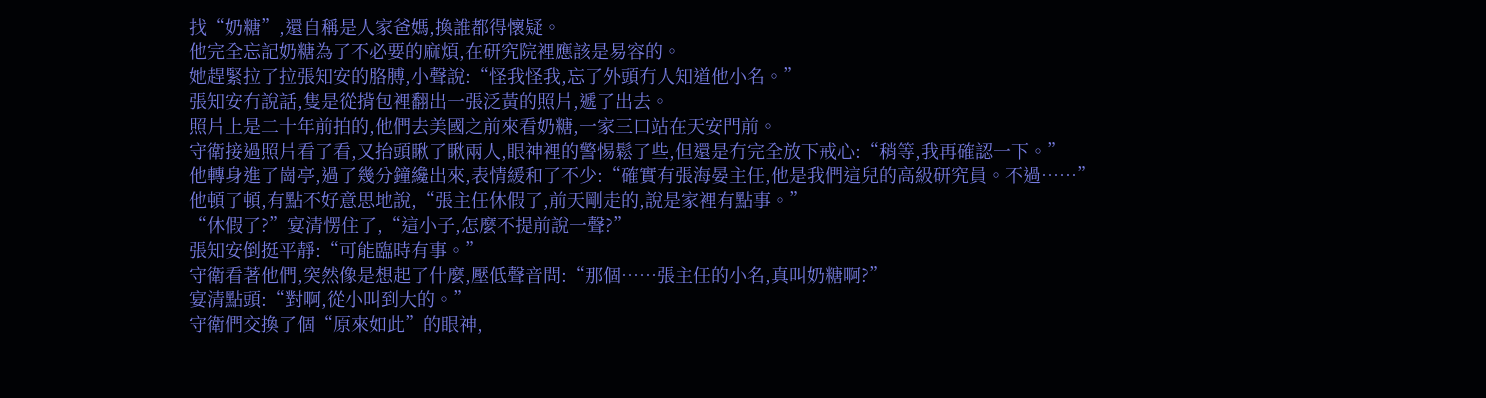找“奶糖”,還自稱是人家爸媽,換誰都得懷疑。
他完全忘記奶糖為了不必要的麻煩,在研究院裡應該是易容的。
她趕緊拉了拉張知安的胳膊,小聲說:“怪我怪我,忘了外頭冇人知道他小名。”
張知安冇說話,隻是從揹包裡翻出一張泛黃的照片,遞了出去。
照片上是二十年前拍的,他們去美國之前來看奶糖,一家三口站在天安門前。
守衛接過照片看了看,又抬頭瞅了瞅兩人,眼神裡的警惕鬆了些,但還是冇完全放下戒心:“稍等,我再確認一下。”
他轉身進了崗亭,過了幾分鐘纔出來,表情緩和了不少:“確實有張海晏主任,他是我們這兒的高級研究員。不過……”
他頓了頓,有點不好意思地說,“張主任休假了,前天剛走的,說是家裡有點事。”
“休假了?”宴清愣住了,“這小子,怎麼不提前說一聲?”
張知安倒挺平靜:“可能臨時有事。”
守衛看著他們,突然像是想起了什麼,壓低聲音問:“那個……張主任的小名,真叫奶糖啊?”
宴清點頭:“對啊,從小叫到大的。”
守衛們交換了個“原來如此”的眼神,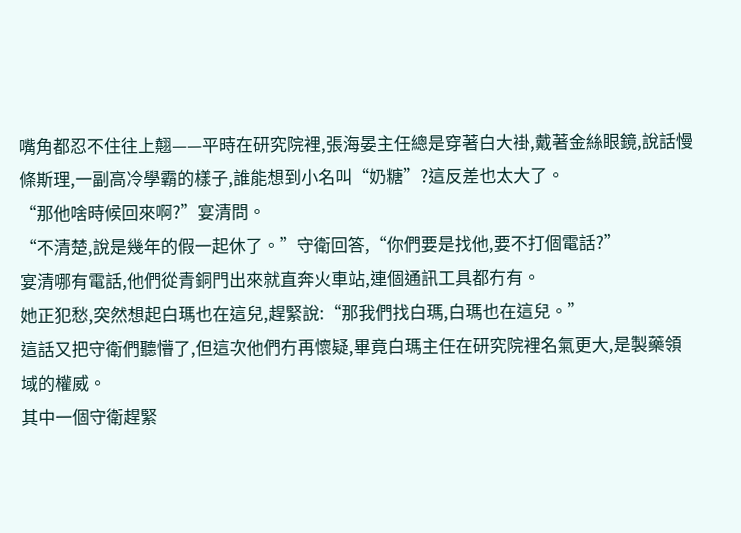嘴角都忍不住往上翹——平時在研究院裡,張海晏主任總是穿著白大褂,戴著金絲眼鏡,說話慢條斯理,一副高冷學霸的樣子,誰能想到小名叫“奶糖”?這反差也太大了。
“那他啥時候回來啊?”宴清問。
“不清楚,說是幾年的假一起休了。”守衛回答,“你們要是找他,要不打個電話?”
宴清哪有電話,他們從青銅門出來就直奔火車站,連個通訊工具都冇有。
她正犯愁,突然想起白瑪也在這兒,趕緊說:“那我們找白瑪,白瑪也在這兒。”
這話又把守衛們聽懵了,但這次他們冇再懷疑,畢竟白瑪主任在研究院裡名氣更大,是製藥領域的權威。
其中一個守衛趕緊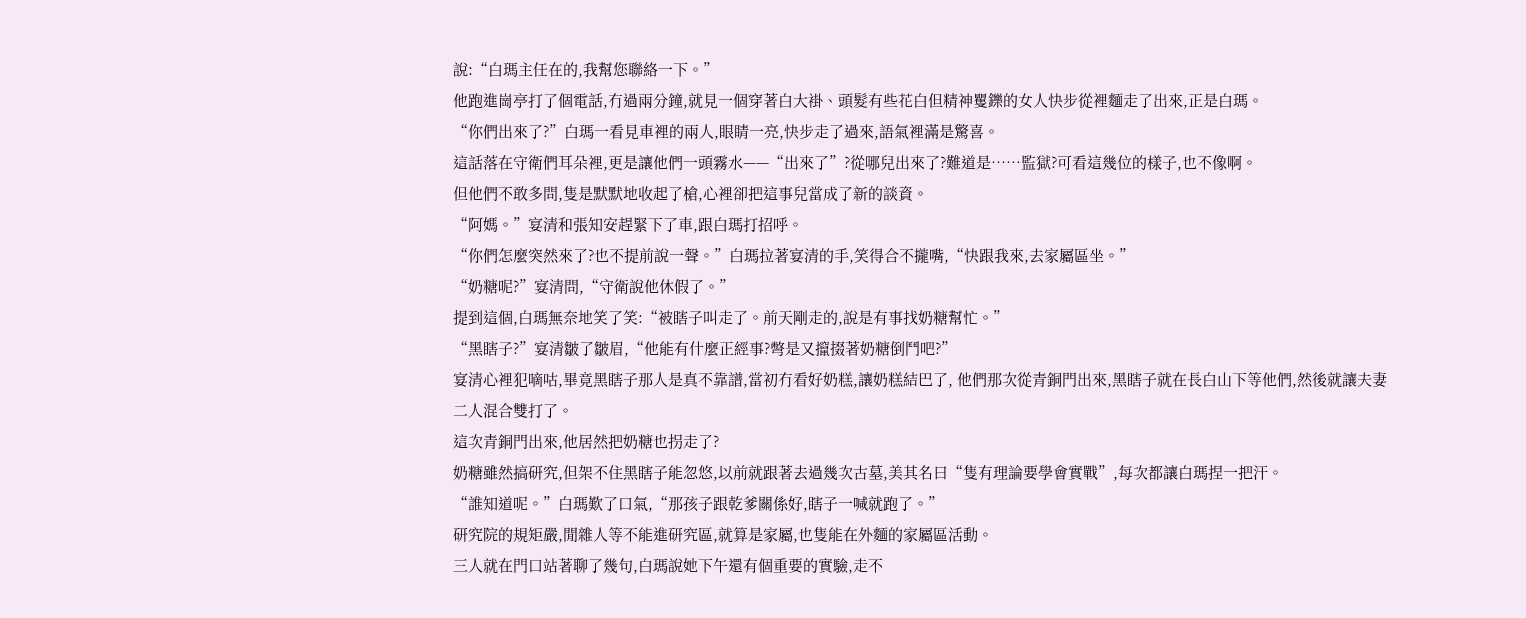說:“白瑪主任在的,我幫您聯絡一下。”
他跑進崗亭打了個電話,冇過兩分鐘,就見一個穿著白大褂、頭髮有些花白但精神矍鑠的女人快步從裡麵走了出來,正是白瑪。
“你們出來了?”白瑪一看見車裡的兩人,眼睛一亮,快步走了過來,語氣裡滿是驚喜。
這話落在守衛們耳朵裡,更是讓他們一頭霧水——“出來了”?從哪兒出來了?難道是……監獄?可看這幾位的樣子,也不像啊。
但他們不敢多問,隻是默默地收起了槍,心裡卻把這事兒當成了新的談資。
“阿媽。”宴清和張知安趕緊下了車,跟白瑪打招呼。
“你們怎麼突然來了?也不提前說一聲。”白瑪拉著宴清的手,笑得合不攏嘴,“快跟我來,去家屬區坐。”
“奶糖呢?”宴清問,“守衛說他休假了。”
提到這個,白瑪無奈地笑了笑:“被瞎子叫走了。前天剛走的,說是有事找奶糖幫忙。”
“黑瞎子?”宴清皺了皺眉,“他能有什麼正經事?彆是又攛掇著奶糖倒鬥吧?”
宴清心裡犯嘀咕,畢竟黑瞎子那人是真不靠譜,當初冇看好奶糕,讓奶糕結巴了, 他們那次從青銅門出來,黑瞎子就在長白山下等他們,然後就讓夫妻二人混合雙打了。
這次青銅門出來,他居然把奶糖也拐走了?
奶糖雖然搞研究,但架不住黑瞎子能忽悠,以前就跟著去過幾次古墓,美其名曰“隻有理論要學會實戰”,每次都讓白瑪捏一把汗。
“誰知道呢。”白瑪歎了口氣,“那孩子跟乾爹關係好,瞎子一喊就跑了。”
研究院的規矩嚴,閒雜人等不能進研究區,就算是家屬,也隻能在外麵的家屬區活動。
三人就在門口站著聊了幾句,白瑪說她下午還有個重要的實驗,走不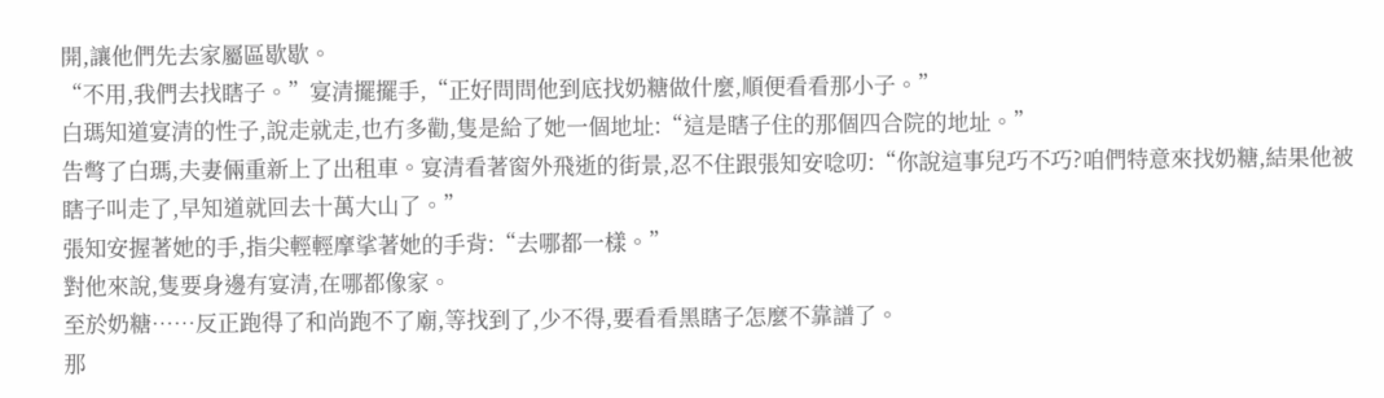開,讓他們先去家屬區歇歇。
“不用,我們去找瞎子。”宴清擺擺手,“正好問問他到底找奶糖做什麼,順便看看那小子。”
白瑪知道宴清的性子,說走就走,也冇多勸,隻是給了她一個地址:“這是瞎子住的那個四合院的地址。”
告彆了白瑪,夫妻倆重新上了出租車。宴清看著窗外飛逝的街景,忍不住跟張知安唸叨:“你說這事兒巧不巧?咱們特意來找奶糖,結果他被瞎子叫走了,早知道就回去十萬大山了。”
張知安握著她的手,指尖輕輕摩挲著她的手背:“去哪都一樣。”
對他來說,隻要身邊有宴清,在哪都像家。
至於奶糖……反正跑得了和尚跑不了廟,等找到了,少不得,要看看黑瞎子怎麼不靠譜了。
那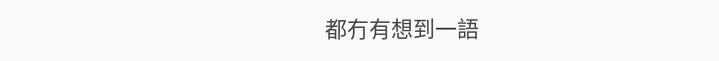都冇有想到一語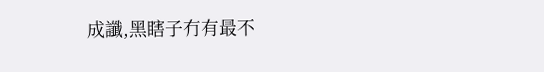成讖,黑瞎子冇有最不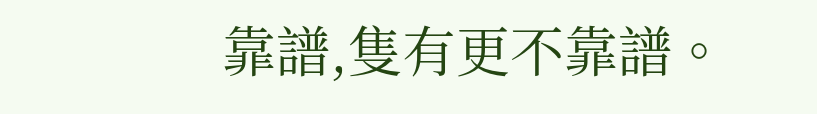靠譜,隻有更不靠譜。